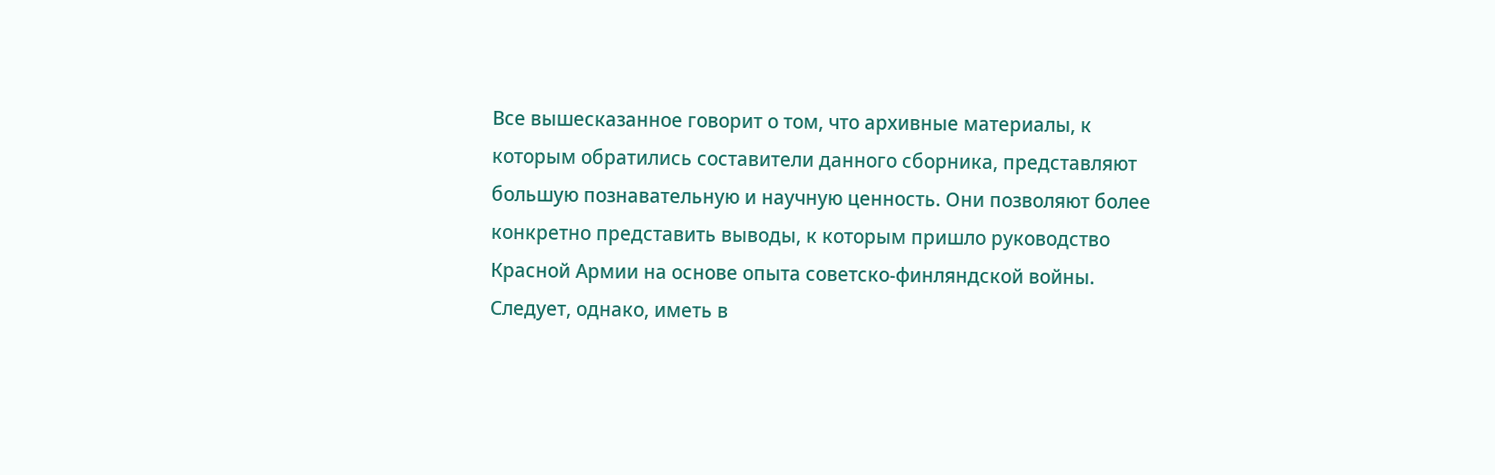Все вышесказанное говорит о том, что архивные материалы, к которым обратились составители данного сборника, представляют большую познавательную и научную ценность. Они позволяют более конкретно представить выводы, к которым пришло руководство Красной Армии на основе опыта советско-финляндской войны. Следует, однако, иметь в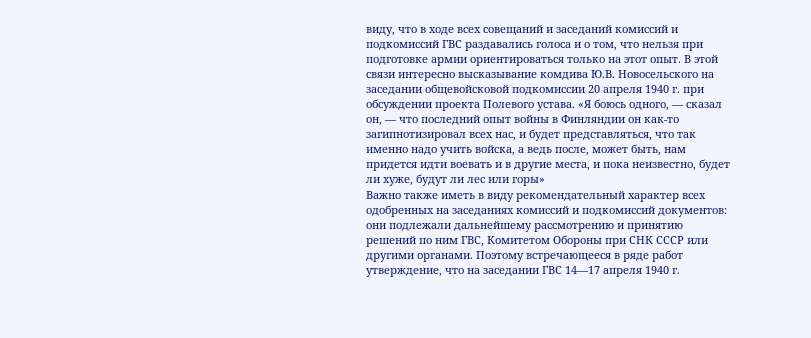виду, что в ходе всех совещаний и заседаний комиссий и подкомиссий ГВС раздавались голоса и о том, что нельзя при подготовке армии ориентироваться только на этот опыт. В этой связи интересно высказывание комдива Ю.В. Новосельского на заседании общевойсковой подкомиссии 20 апреля 1940 г. при обсуждении проекта Полевого устава. «Я боюсь одного, — сказал он, — что последний опыт войны в Финляндии он как-то загипнотизировал всех нас, и будет представляться, что так именно надо учить войска, а ведь после, может быть, нам придется идти воевать и в другие места, и пока неизвестно, будет ли хуже, будут ли лес или горы»
Важно также иметь в виду рекомендательный характер всех одобренных на заседаниях комиссий и подкомиссий документов: они подлежали дальнейшему рассмотрению и принятию решений по ним ГВС, Комитетом Обороны при СНК СССР или другими органами. Поэтому встречающееся в ряде работ утверждение, что на заседании ГВС 14—17 апреля 1940 г.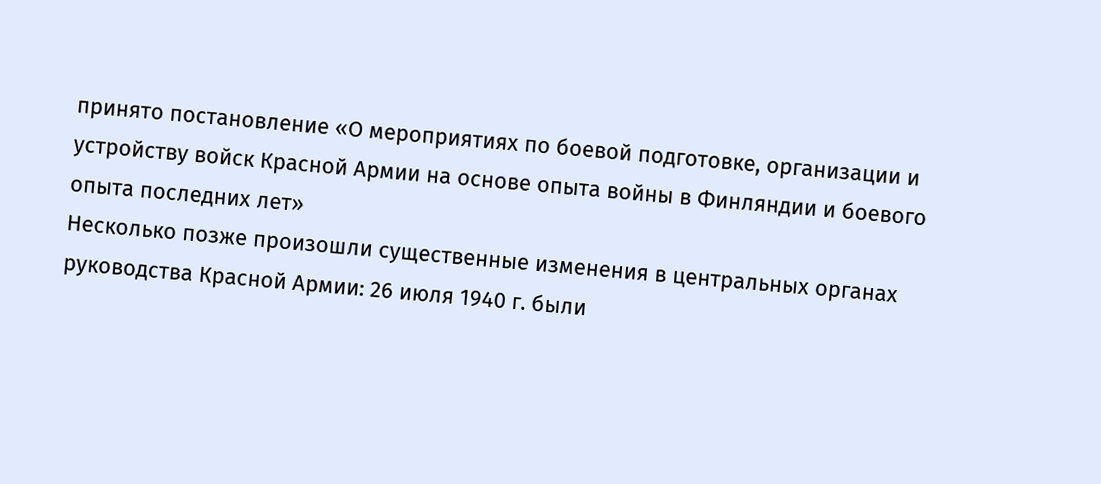принято постановление «О мероприятиях по боевой подготовке, организации и устройству войск Красной Армии на основе опыта войны в Финляндии и боевого опыта последних лет»
Несколько позже произошли существенные изменения в центральных органах руководства Красной Армии: 26 июля 1940 г. были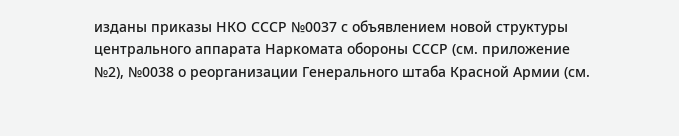изданы приказы НКО СССР №0037 с объявлением новой структуры центрального аппарата Наркомата обороны СССР (см. приложение №2), №0038 о реорганизации Генерального штаба Красной Армии (см.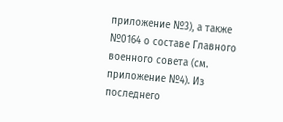приложение №3), а также №0164 о составе Главного военного совета (см. приложение №4). Из последнего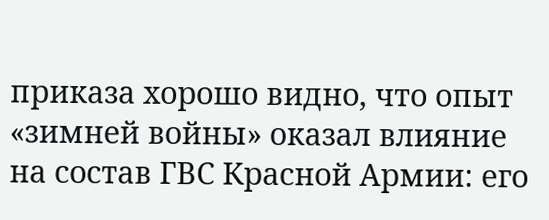приказа хорошо видно, что опыт «зимней войны» оказал влияние на состав ГВС Красной Армии: его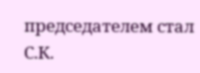председателем стал С.К.